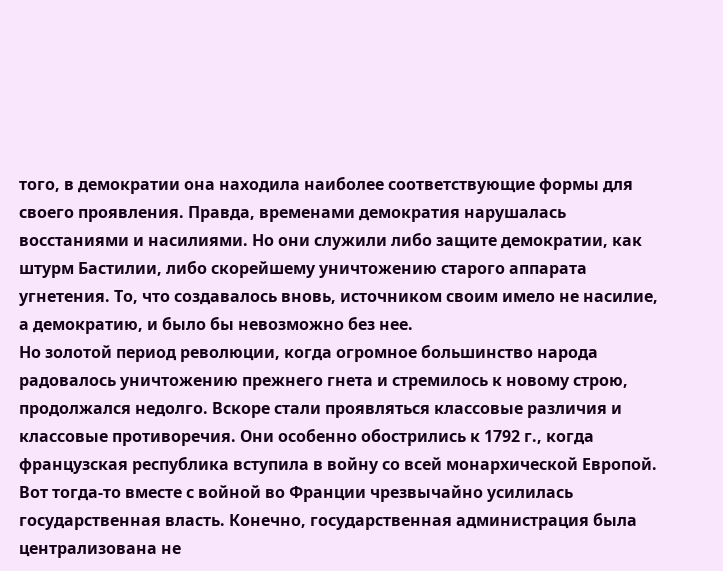того, в демократии она находила наиболее соответствующие формы для своего проявления. Правда, временами демократия нарушалась восстаниями и насилиями. Но они служили либо защите демократии, как штурм Бастилии, либо скорейшему уничтожению старого аппарата угнетения. То, что создавалось вновь, источником своим имело не насилие, а демократию, и было бы невозможно без нее.
Но золотой период революции, когда огромное большинство народа радовалось уничтожению прежнего гнета и стремилось к новому строю, продолжался недолго. Вскоре стали проявляться классовые различия и классовые противоречия. Они особенно обострились к 1792 г., когда французская республика вступила в войну со всей монархической Европой. Вот тогда-то вместе с войной во Франции чрезвычайно усилилась государственная власть. Конечно, государственная администрация была централизована не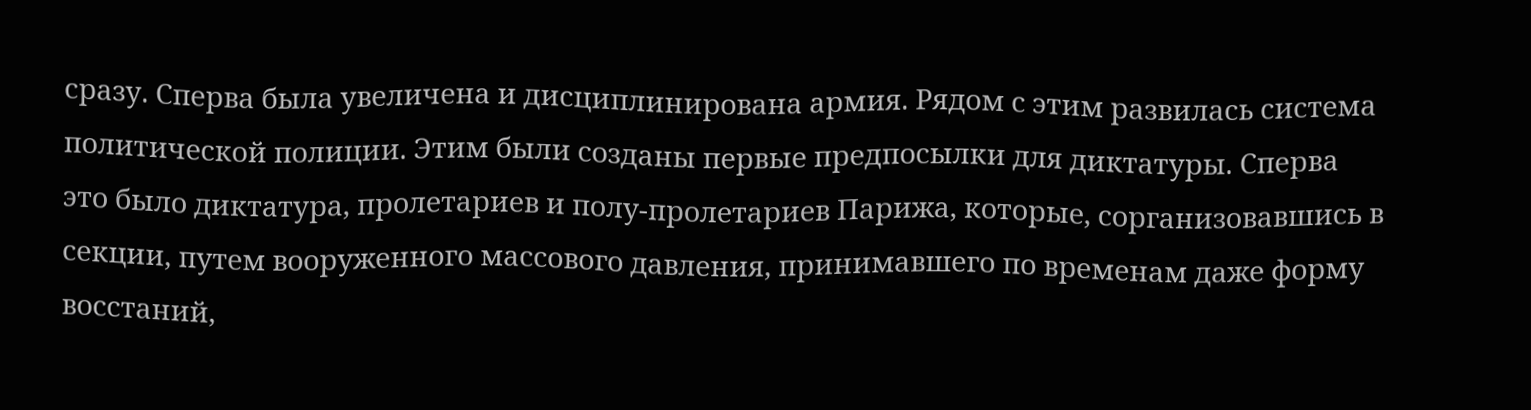сразу. Сперва была увеличена и дисциплинирована армия. Рядом с этим развилась система политической полиции. Этим были созданы первые предпосылки для диктатуры. Сперва это было диктатура, пролетариев и полу-пролетариев Парижа, которые, сорганизовавшись в секции, путем вооруженного массового давления, принимавшего по временам даже форму восстаний,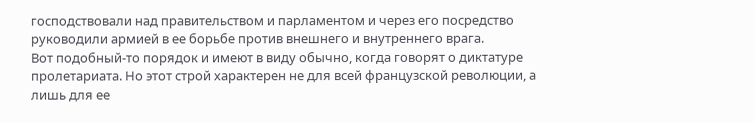господствовали над правительством и парламентом и через его посредство руководили армией в ее борьбе против внешнего и внутреннего врага.
Вот подобный-то порядок и имеют в виду обычно, когда говорят о диктатуре пролетариата. Но этот строй характерен не для всей французской революции, а лишь для ее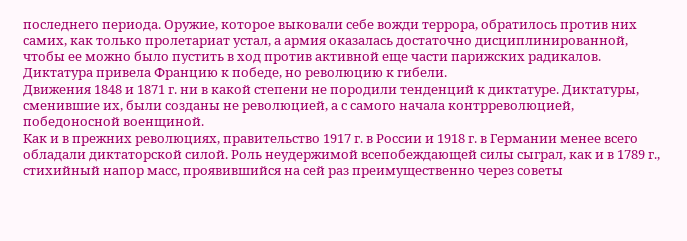последнего периода. Оружие, которое выковали себе вожди террора, обратилось против них самих, как только пролетариат устал, а армия оказалась достаточно дисциплинированной, чтобы ее можно было пустить в ход против активной еще части парижских радикалов. Диктатура привела Францию к победе, но революцию к гибели.
Движения 1848 и 1871 г. ни в какой степени не породили тенденций к диктатуре. Диктатуры, сменившие их, были созданы не революцией, а с самого начала контрреволюцией, победоносной военщиной.
Как и в прежних революциях, правительство 1917 г. в России и 1918 г. в Германии менее всего обладали диктаторской силой. Роль неудержимой всепобеждающей силы сыграл, как и в 1789 г., стихийный напор масс, проявившийся на сей раз преимущественно через советы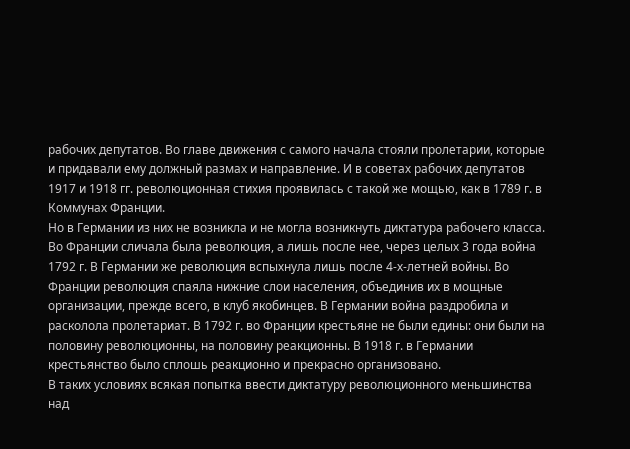рабочих депутатов. Во главе движения с самого начала стояли пролетарии, которые и придавали ему должный размах и направление. И в советах рабочих депутатов 1917 и 1918 гг. революционная стихия проявилась с такой же мощью, как в 1789 г. в Коммунах Франции.
Но в Германии из них не возникла и не могла возникнуть диктатура рабочего класса. Во Франции сличала была революция, а лишь после нее, через целых 3 года война 1792 г. В Германии же революция вспыхнула лишь после 4-х-летней войны. Во Франции революция спаяла нижние слои населения, объединив их в мощные организации, прежде всего, в клуб якобинцев. В Германии война раздробила и расколола пролетариат. В 1792 г. во Франции крестьяне не были едины: они были на половину революционны, на половину реакционны. В 1918 г. в Германии крестьянство было сплошь реакционно и прекрасно организовано.
В таких условиях всякая попытка ввести диктатуру революционного меньшинства над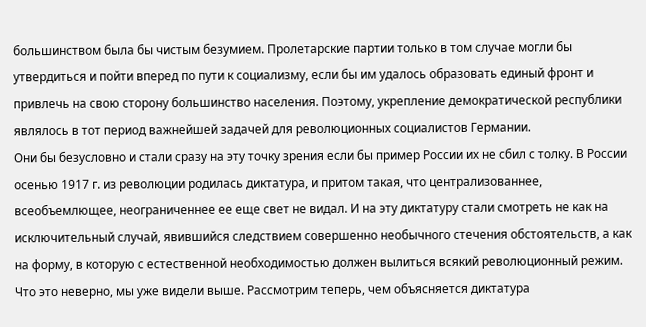большинством была бы чистым безумием. Пролетарские партии только в том случае могли бы утвердиться и пойти вперед по пути к социализму, если бы им удалось образовать единый фронт и привлечь на свою сторону большинство населения. Поэтому, укрепление демократической республики являлось в тот период важнейшей задачей для революционных социалистов Германии.
Они бы безусловно и стали сразу на эту точку зрения если бы пример России их не сбил с толку. В России осенью 1917 г. из революции родилась диктатура, и притом такая, что централизованнее, всеобъемлющее, неограниченнее ее еще свет не видал. И на эту диктатуру стали смотреть не как на исключительный случай, явившийся следствием совершенно необычного стечения обстоятельств, а как на форму, в которую с естественной необходимостью должен вылиться всякий революционный режим.
Что это неверно, мы уже видели выше. Рассмотрим теперь, чем объясняется диктатура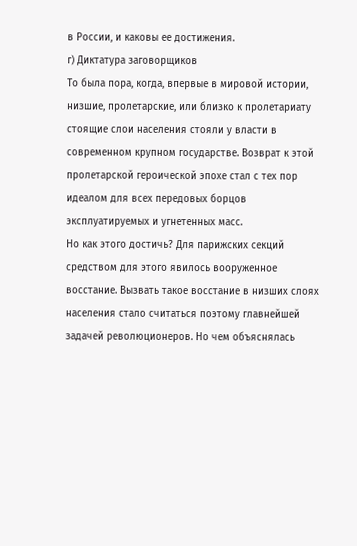в России, и каковы ее достижения.
г) Диктатура заговорщиков
То была пора, когда, впервые в мировой истории, низшие, пролетарские, или близко к пролетариату
стоящие слои населения стояли у власти в современном крупном государстве. Возврат к этой пролетарской героической эпохе стал с тех пор идеалом для всех передовых борцов эксплуатируемых и угнетенных масс.
Но как этого достичь? Для парижских секций средством для этого явилось вооруженное восстание. Вызвать такое восстание в низших слоях населения стало считаться поэтому главнейшей задачей революционеров. Но чем объяснялась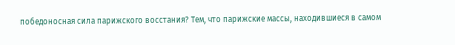победоносная сила парижского восстания? Тем, что парижские массы, находившиеся в самом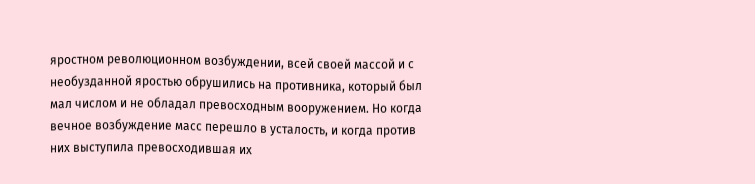яростном революционном возбуждении, всей своей массой и с необузданной яростью обрушились на противника, который был мал числом и не обладал превосходным вооружением. Но когда вечное возбуждение масс перешло в усталость, и когда против них выступила превосходившая их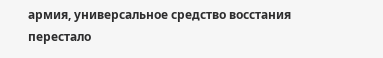армия, универсальное средство восстания перестало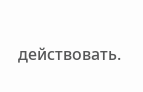действовать.